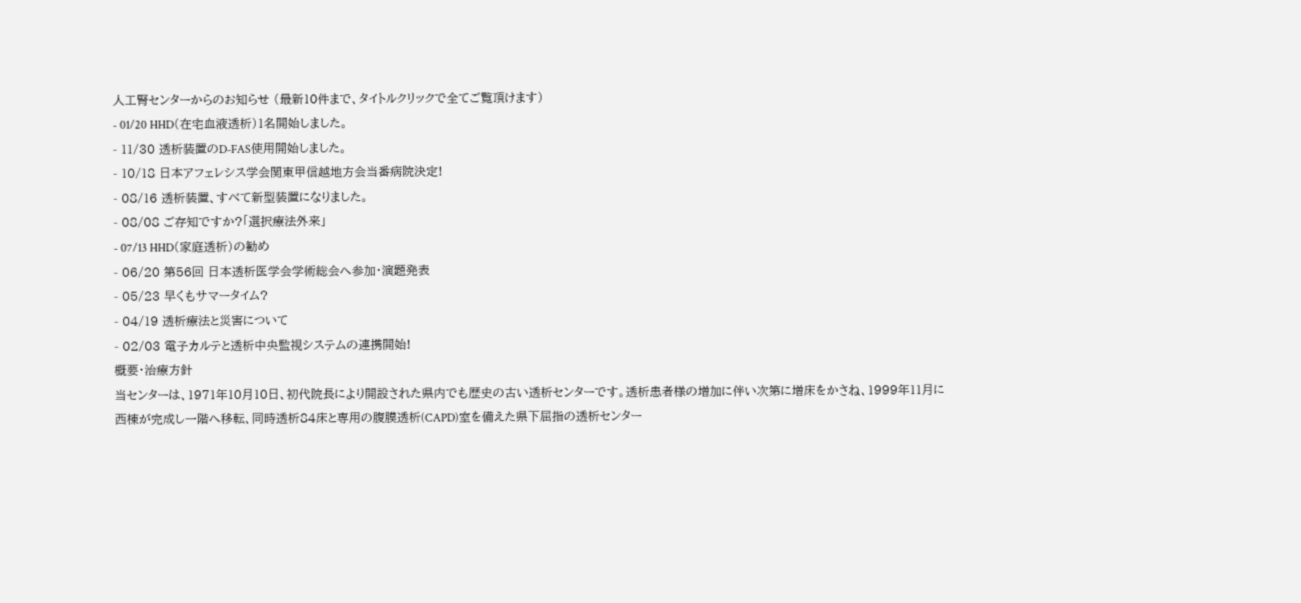人工腎センターからのお知らせ (最新10件まで、タイトルクリックで全てご覧頂けます)
- 01/20 HHD(在宅血液透析)1名開始しました。
- 11/30 透析装置のD-FAS使用開始しました。
- 10/18 日本アフェレシス学会関東甲信越地方会当番病院決定!
- 08/16 透析装置、すべて新型装置になりました。
- 08/08 ご存知ですか?「選択療法外来」
- 07/13 HHD(家庭透析)の勧め
- 06/20 第56回 日本透析医学会学術総会へ参加・演題発表
- 05/23 早くもサマータイム?
- 04/19 透析療法と災害について
- 02/03 電子カルテと透析中央監視システムの連携開始!
概要・治療方針
当センターは、1971年10月10日、初代院長により開設された県内でも歴史の古い透析センターです。透析患者様の増加に伴い次第に増床をかさね、1999年11月に西棟が完成し一階へ移転、同時透析84床と専用の腹膜透析(CAPD)室を備えた県下屈指の透析センター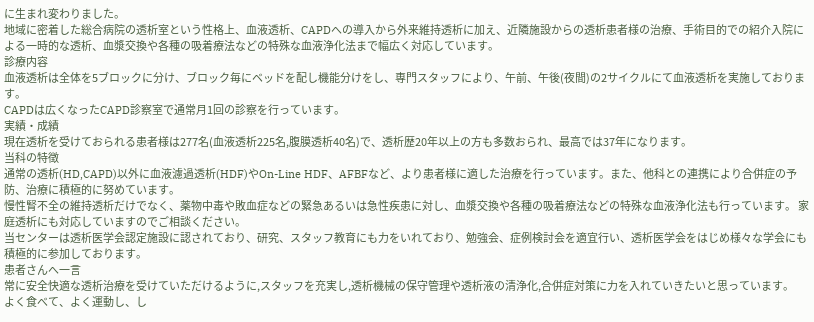に生まれ変わりました。
地域に密着した総合病院の透析室という性格上、血液透析、CAPDへの導入から外来維持透析に加え、近隣施設からの透析患者様の治療、手術目的での紹介入院による一時的な透析、血漿交換や各種の吸着療法などの特殊な血液浄化法まで幅広く対応しています。
診療内容
血液透析は全体を5ブロックに分け、ブロック毎にベッドを配し機能分けをし、専門スタッフにより、午前、午後(夜間)の2サイクルにて血液透析を実施しております。
CAPDは広くなったCAPD診察室で通常月1回の診察を行っています。
実績・成績
現在透析を受けておられる患者様は277名(血液透析225名,腹膜透析40名)で、透析歴20年以上の方も多数おられ、最高では37年になります。
当科の特徴
通常の透析(HD,CAPD)以外に血液濾過透析(HDF)やOn-Line HDF、AFBFなど、より患者様に適した治療を行っています。また、他科との連携により合併症の予防、治療に積極的に努めています。
慢性腎不全の維持透析だけでなく、薬物中毒や敗血症などの緊急あるいは急性疾患に対し、血漿交換や各種の吸着療法などの特殊な血液浄化法も行っています。 家庭透析にも対応していますのでご相談ください。
当センターは透析医学会認定施設に認されており、研究、スタッフ教育にも力をいれており、勉強会、症例検討会を適宜行い、透析医学会をはじめ様々な学会にも積極的に参加しております。
患者さんへ一言
常に安全快適な透析治療を受けていただけるように,スタッフを充実し,透析機械の保守管理や透析液の清浄化,合併症対策に力を入れていきたいと思っています。
よく食べて、よく運動し、し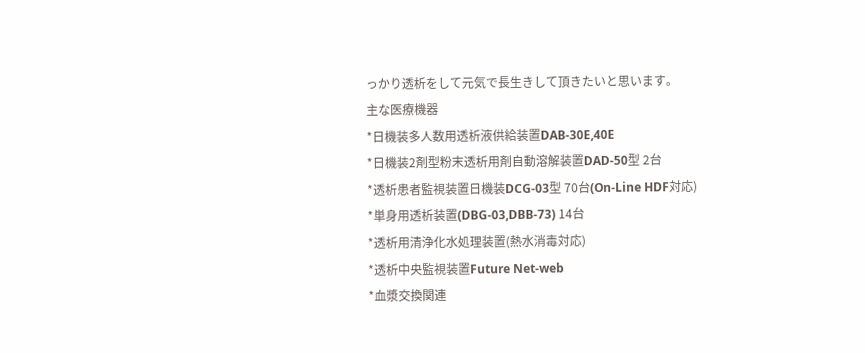っかり透析をして元気で長生きして頂きたいと思います。
主な医療機器
*日機装多人数用透析液供給装置DAB-30E,40E
*日機装2剤型粉末透析用剤自動溶解装置DAD-50型 2台
*透析患者監視装置日機装DCG-03型 70台(On-Line HDF対応)
*単身用透析装置(DBG-03,DBB-73) 14台
*透析用清浄化水処理装置(熱水消毒対応)
*透析中央監視装置Future Net-web
*血漿交換関連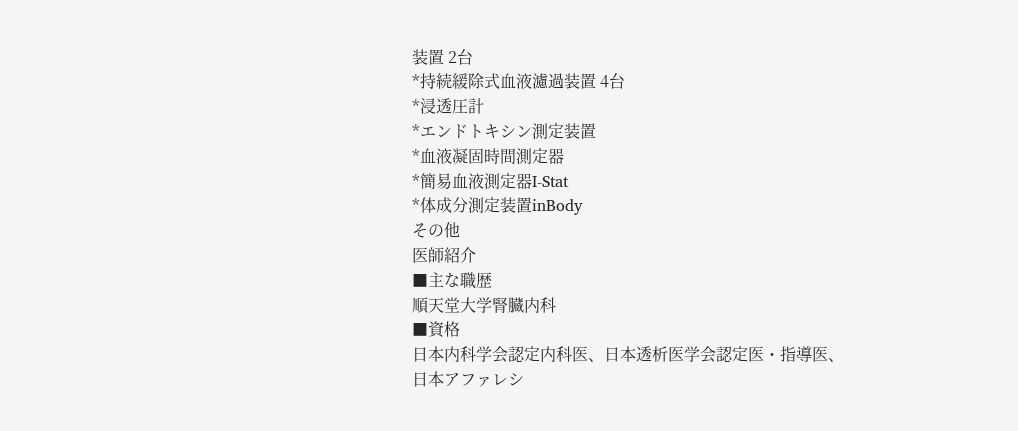装置 2台
*持続緩除式血液濾過装置 4台
*浸透圧計
*エンドトキシン測定装置
*血液凝固時間測定器
*簡易血液測定器I-Stat
*体成分測定装置inBody
その他
医師紹介
■主な職歴
順天堂大学腎臓内科
■資格
日本内科学会認定内科医、日本透析医学会認定医・指導医、
日本アファレシ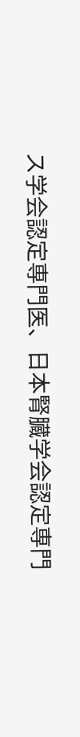ス学会認定専門医、日本腎臓学会認定専門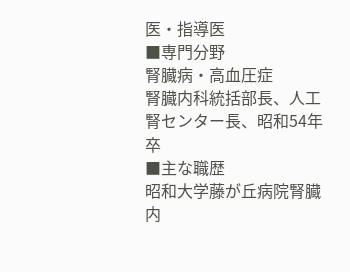医・指導医
■専門分野
腎臓病・高血圧症
腎臓内科統括部長、人工腎センター長、昭和54年卒
■主な職歴
昭和大学藤が丘病院腎臓内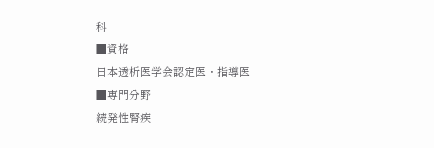科
■資格
日本透析医学会認定医・指導医
■専門分野
続発性腎疾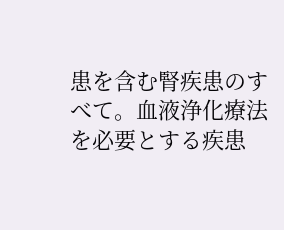患を含む腎疾患のすべて。血液浄化療法を必要とする疾患